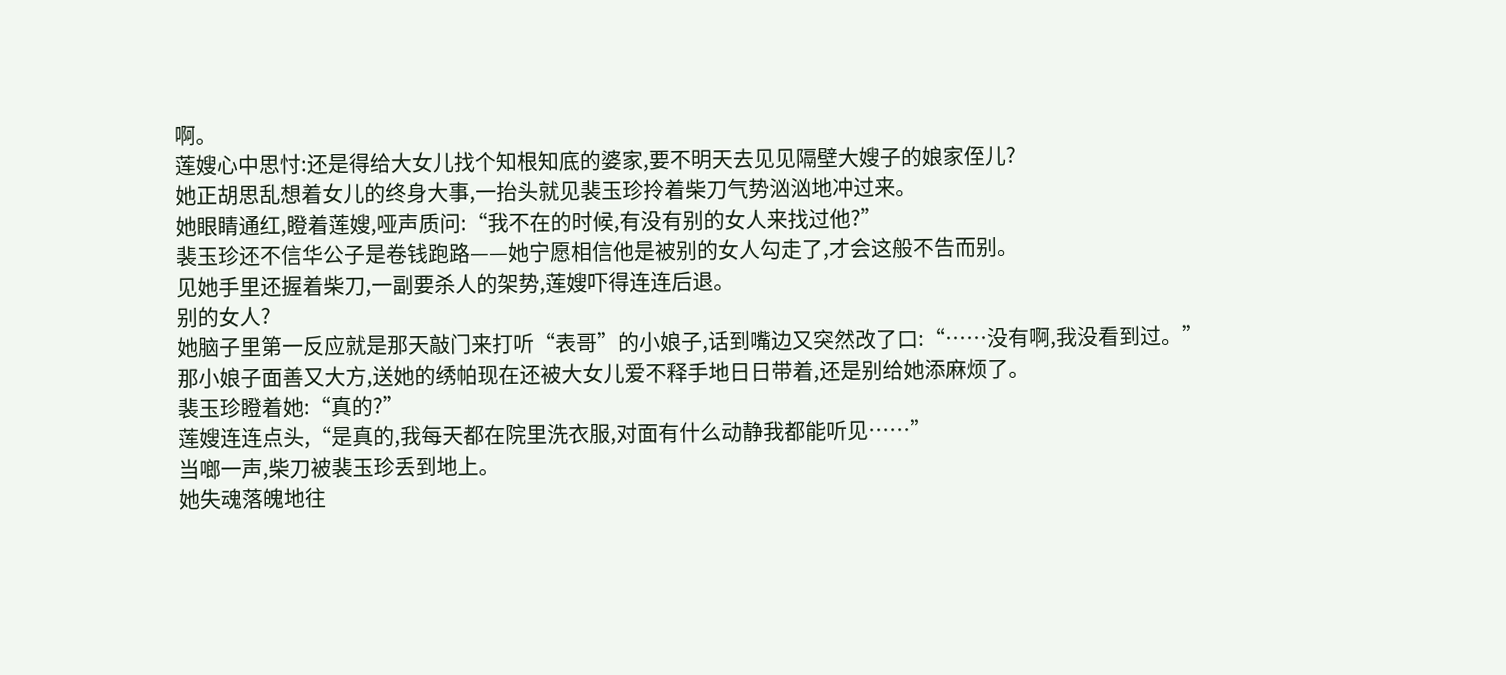啊。
莲嫂心中思忖:还是得给大女儿找个知根知底的婆家,要不明天去见见隔壁大嫂子的娘家侄儿?
她正胡思乱想着女儿的终身大事,一抬头就见裴玉珍拎着柴刀气势汹汹地冲过来。
她眼睛通红,瞪着莲嫂,哑声质问:“我不在的时候,有没有别的女人来找过他?”
裴玉珍还不信华公子是卷钱跑路——她宁愿相信他是被别的女人勾走了,才会这般不告而别。
见她手里还握着柴刀,一副要杀人的架势,莲嫂吓得连连后退。
别的女人?
她脑子里第一反应就是那天敲门来打听“表哥”的小娘子,话到嘴边又突然改了口:“……没有啊,我没看到过。”
那小娘子面善又大方,送她的绣帕现在还被大女儿爱不释手地日日带着,还是别给她添麻烦了。
裴玉珍瞪着她:“真的?”
莲嫂连连点头,“是真的,我每天都在院里洗衣服,对面有什么动静我都能听见……”
当啷一声,柴刀被裴玉珍丢到地上。
她失魂落魄地往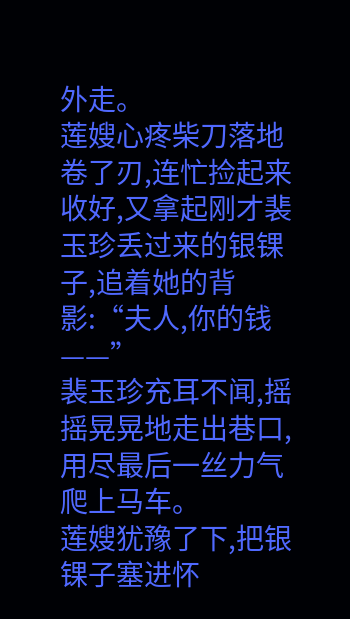外走。
莲嫂心疼柴刀落地卷了刃,连忙捡起来收好,又拿起刚才裴玉珍丢过来的银锞子,追着她的背影:“夫人,你的钱——”
裴玉珍充耳不闻,摇摇晃晃地走出巷口,用尽最后一丝力气爬上马车。
莲嫂犹豫了下,把银锞子塞进怀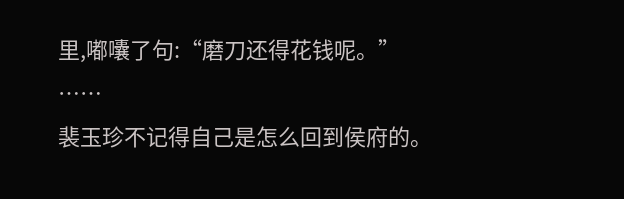里,嘟囔了句:“磨刀还得花钱呢。”
……
裴玉珍不记得自己是怎么回到侯府的。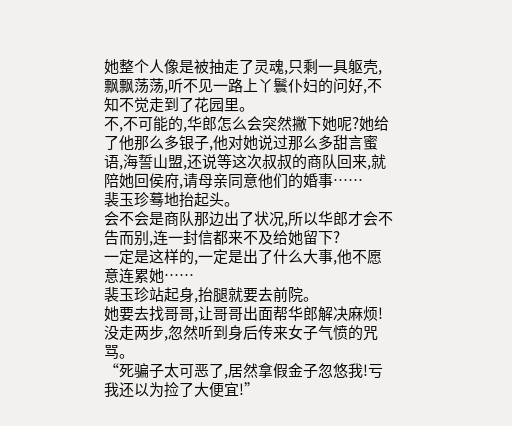她整个人像是被抽走了灵魂,只剩一具躯壳,飘飘荡荡,听不见一路上丫鬟仆妇的问好,不知不觉走到了花园里。
不,不可能的,华郎怎么会突然撇下她呢?她给了他那么多银子,他对她说过那么多甜言蜜语,海誓山盟,还说等这次叔叔的商队回来,就陪她回侯府,请母亲同意他们的婚事……
裴玉珍蓦地抬起头。
会不会是商队那边出了状况,所以华郎才会不告而别,连一封信都来不及给她留下?
一定是这样的,一定是出了什么大事,他不愿意连累她……
裴玉珍站起身,抬腿就要去前院。
她要去找哥哥,让哥哥出面帮华郎解决麻烦!
没走两步,忽然听到身后传来女子气愤的咒骂。
“死骗子太可恶了,居然拿假金子忽悠我!亏我还以为捡了大便宜!”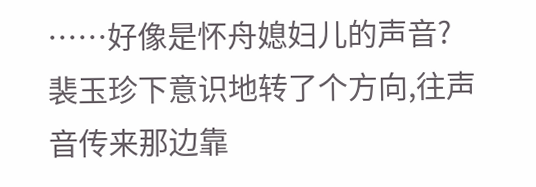……好像是怀舟媳妇儿的声音?
裴玉珍下意识地转了个方向,往声音传来那边靠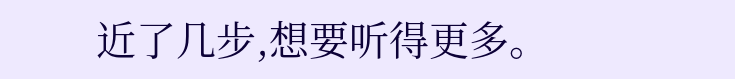近了几步,想要听得更多。